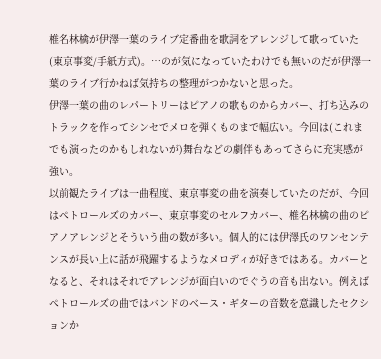椎名林檎が伊澤一葉のライブ定番曲を歌詞をアレンジして歌っていた(東京事変/手紙方式)。…のが気になっていたわけでも無いのだが伊澤一葉のライブ行かねば気持ちの整理がつかないと思った。
伊澤一葉の曲のレパートリーはピアノの歌ものからカバー、打ち込みのトラックを作ってシンセでメロを弾くものまで幅広い。今回は(これまでも演ったのかもしれないが)舞台などの劇伴もあってさらに充実感が強い。
以前観たライブは一曲程度、東京事変の曲を演奏していたのだが、今回はペトロールズのカバー、東京事変のセルフカバー、椎名林檎の曲のピアノアレンジとそういう曲の数が多い。個人的には伊澤氏のワンセンテンスが長い上に話が飛躍するようなメロディが好きではある。カバーとなると、それはそれでアレンジが面白いのでぐうの音も出ない。例えばペトロールズの曲ではバンドのベース・ギターの音数を意識したセクションか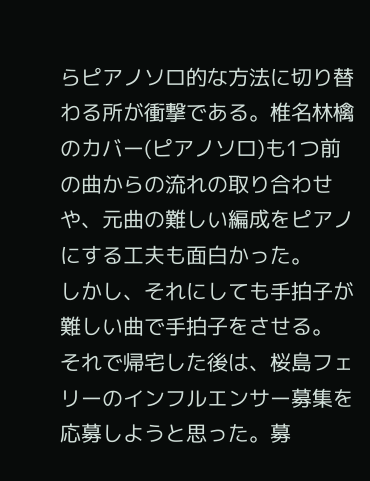らピアノソロ的な方法に切り替わる所が衝撃である。椎名林檎のカバー(ピアノソロ)も1つ前の曲からの流れの取り合わせや、元曲の難しい編成をピアノにする工夫も面白かった。
しかし、それにしても手拍子が難しい曲で手拍子をさせる。
それで帰宅した後は、桜島フェリーのインフルエンサー募集を応募しようと思った。募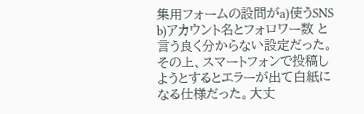集用フォームの設問がa)使うSNS b)アカウント名とフォロワー数 と言う良く分からない設定だった。その上、スマートフォンで投稿しようとするとエラーが出て白紙になる仕様だった。大丈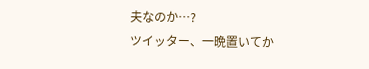夫なのか…?
ツイッター、一晩置いてか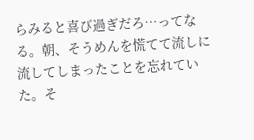らみると喜び過ぎだろ…ってなる。朝、そうめんを慌てて流しに流してしまったことを忘れていた。そ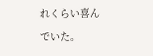れくらい喜んでいた。